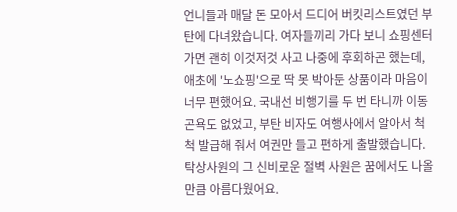언니들과 매달 돈 모아서 드디어 버킷리스트였던 부탄에 다녀왔습니다. 여자들끼리 가다 보니 쇼핑센터 가면 괜히 이것저것 사고 나중에 후회하곤 했는데, 애초에 '노쇼핑'으로 딱 못 박아둔 상품이라 마음이 너무 편했어요. 국내선 비행기를 두 번 타니까 이동 곤욕도 없었고, 부탄 비자도 여행사에서 알아서 척척 발급해 줘서 여권만 들고 편하게 출발했습니다. 탁상사원의 그 신비로운 절벽 사원은 꿈에서도 나올 만큼 아름다웠어요.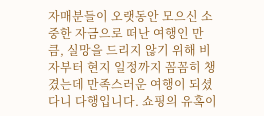자매분들이 오랫동안 모으신 소중한 자금으로 떠난 여행인 만큼, 실망을 드리지 않기 위해 비자부터 현지 일정까지 꼼꼼히 챙겼는데 만족스러운 여행이 되셨다니 다행입니다. 쇼핑의 유혹이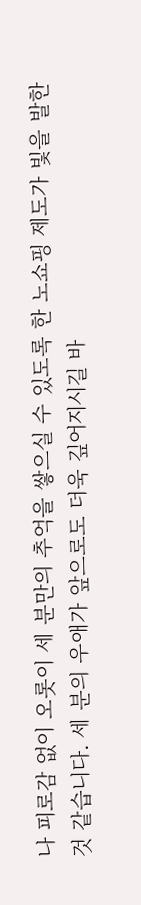나 피로감 없이 오롯이 세 분만의 추억을 쌓으실 수 있도록 한 노쇼핑 제도가 빛을 발한 것 같습니다. 세 분의 우애가 앞으로도 더욱 깊어지시길 바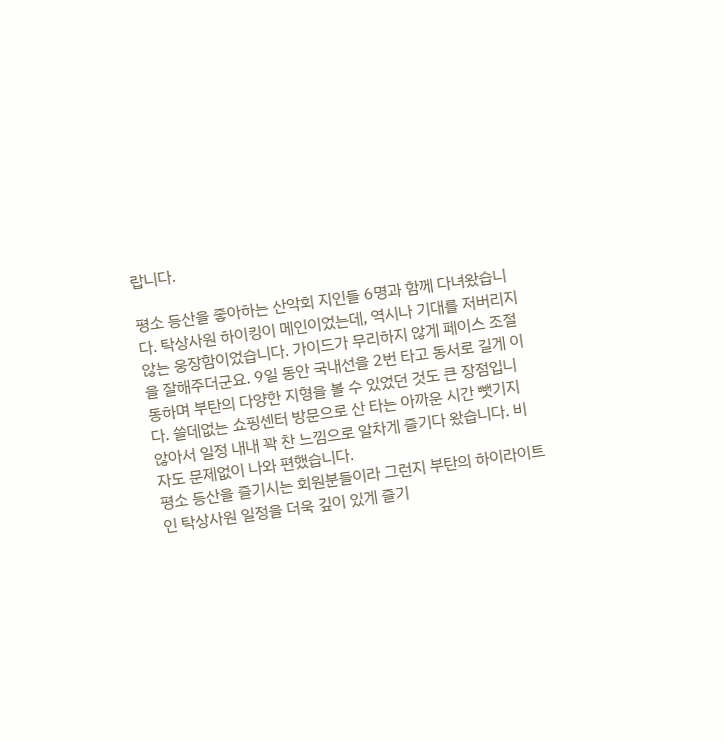랍니다.

평소 등산을 좋아하는 산악회 지인들 6명과 함께 다녀왔습니다. 탁상사원 하이킹이 메인이었는데, 역시나 기대를 저버리지 않는 웅장함이었습니다. 가이드가 무리하지 않게 페이스 조절을 잘해주더군요. 9일 동안 국내선을 2번 타고 동서로 길게 이동하며 부탄의 다양한 지형을 볼 수 있었던 것도 큰 장점입니다. 쓸데없는 쇼핑센터 방문으로 산 타는 아까운 시간 뺏기지 않아서 일정 내내 꽉 찬 느낌으로 알차게 즐기다 왔습니다. 비자도 문제없이 나와 편했습니다.
평소 등산을 즐기시는 회원분들이라 그런지 부탄의 하이라이트인 탁상사원 일정을 더욱 깊이 있게 즐기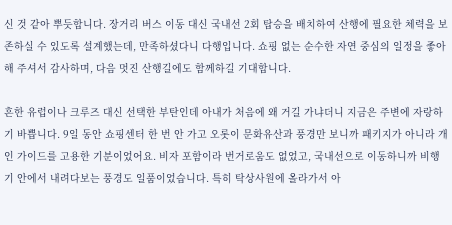신 것 같아 뿌듯합니다. 장거리 버스 이동 대신 국내선 2회 탑승을 배치하여 산행에 필요한 체력을 보존하실 수 있도록 설계했는데, 만족하셨다니 다행입니다. 쇼핑 없는 순수한 자연 중심의 일정을 좋아해 주셔서 감사하며, 다음 멋진 산행길에도 함께하길 기대합니다.

흔한 유럽이나 크루즈 대신 선택한 부탄인데 아내가 처음에 왜 거길 가냐더니 지금은 주변에 자랑하기 바쁩니다. 9일 동안 쇼핑센터 한 번 안 가고 오롯이 문화유산과 풍경만 보니까 패키지가 아니라 개인 가이드를 고용한 기분이었어요. 비자 포함이라 번거로움도 없었고, 국내선으로 이동하니까 비행기 안에서 내려다보는 풍경도 일품이었습니다. 특히 탁상사원에 올라가서 아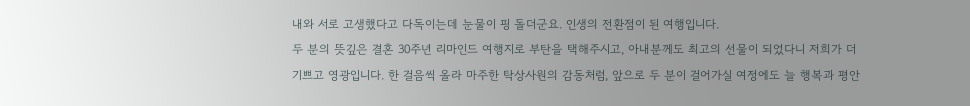내와 서로 고생했다고 다독이는데 눈물이 핑 돌더군요. 인생의 전환점이 된 여행입니다.
두 분의 뜻깊은 결혼 30주년 리마인드 여행지로 부탄을 택해주시고, 아내분께도 최고의 선물이 되었다니 저희가 더 기쁘고 영광입니다. 한 걸음씩 올라 마주한 탁상사원의 감동처럼, 앞으로 두 분이 걸어가실 여정에도 늘 행복과 평안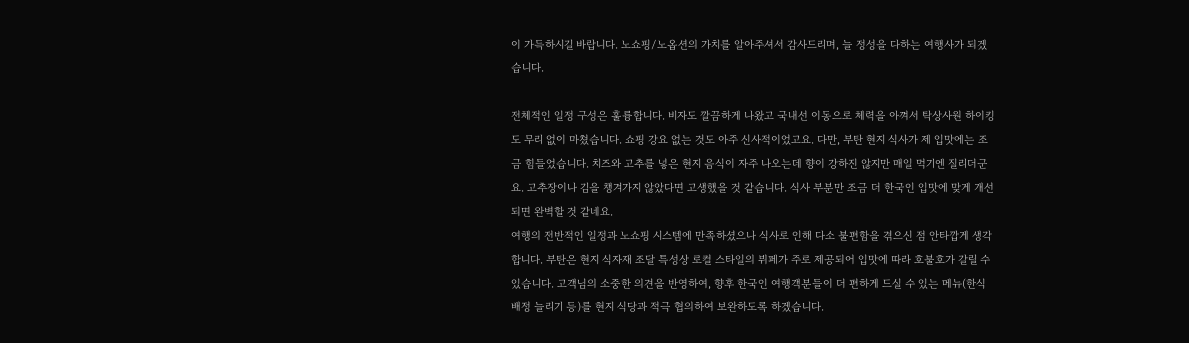이 가득하시길 바랍니다. 노쇼핑/노옵션의 가치를 알아주셔서 감사드리며, 늘 정성을 다하는 여행사가 되겠습니다.

전체적인 일정 구성은 훌륭합니다. 비자도 깔끔하게 나왔고 국내선 이동으로 체력을 아껴서 탁상사원 하이킹도 무리 없이 마쳤습니다. 쇼핑 강요 없는 것도 아주 신사적이었고요. 다만, 부탄 현지 식사가 제 입맛에는 조금 힘들었습니다. 치즈와 고추를 넣은 현지 음식이 자주 나오는데 향이 강하진 않지만 매일 먹기엔 질리더군요. 고추장이나 김을 챙겨가지 않았다면 고생했을 것 같습니다. 식사 부분만 조금 더 한국인 입맛에 맞게 개선되면 완벽할 것 같네요.
여행의 전반적인 일정과 노쇼핑 시스템에 만족하셨으나 식사로 인해 다소 불편함을 겪으신 점 안타깝게 생각합니다. 부탄은 현지 식자재 조달 특성상 로컬 스타일의 뷔페가 주로 제공되어 입맛에 따라 호불호가 갈릴 수 있습니다. 고객님의 소중한 의견을 반영하여, 향후 한국인 여행객분들이 더 편하게 드실 수 있는 메뉴(한식 배정 늘리기 등)를 현지 식당과 적극 협의하여 보완하도록 하겠습니다.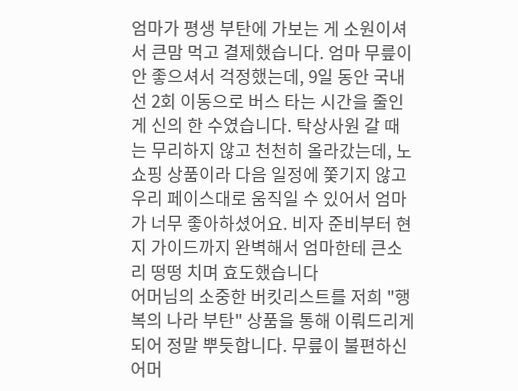엄마가 평생 부탄에 가보는 게 소원이셔서 큰맘 먹고 결제했습니다. 엄마 무릎이 안 좋으셔서 걱정했는데, 9일 동안 국내선 2회 이동으로 버스 타는 시간을 줄인 게 신의 한 수였습니다. 탁상사원 갈 때는 무리하지 않고 천천히 올라갔는데, 노쇼핑 상품이라 다음 일정에 쫓기지 않고 우리 페이스대로 움직일 수 있어서 엄마가 너무 좋아하셨어요. 비자 준비부터 현지 가이드까지 완벽해서 엄마한테 큰소리 떵떵 치며 효도했습니다
어머님의 소중한 버킷리스트를 저희 "행복의 나라 부탄" 상품을 통해 이뤄드리게 되어 정말 뿌듯합니다. 무릎이 불편하신 어머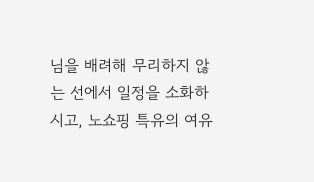님을 배려해 무리하지 않는 선에서 일정을 소화하시고, 노쇼핑 특유의 여유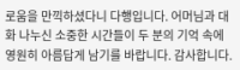로움을 만끽하셨다니 다행입니다. 어머님과 대화 나누신 소중한 시간들이 두 분의 기억 속에 영원히 아름답게 남기를 바랍니다. 감사합니다.